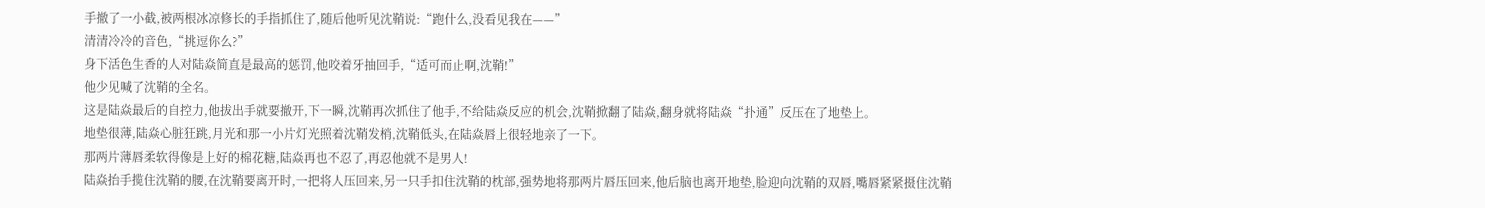手撤了一小截,被两根冰凉修长的手指抓住了,随后他听见沈鞘说:“跑什么,没看见我在——”
清清冷冷的音色,“挑逗你么?”
身下活色生香的人对陆焱简直是最高的惩罚,他咬着牙抽回手,“适可而止啊,沈鞘!”
他少见喊了沈鞘的全名。
这是陆焱最后的自控力,他拔出手就要撤开,下一瞬,沈鞘再次抓住了他手,不给陆焱反应的机会,沈鞘掀翻了陆焱,翻身就将陆焱“扑通”反压在了地垫上。
地垫很薄,陆焱心脏狂跳,月光和那一小片灯光照着沈鞘发梢,沈鞘低头,在陆焱唇上很轻地亲了一下。
那两片薄唇柔软得像是上好的棉花糖,陆焱再也不忍了,再忍他就不是男人!
陆焱抬手揽住沈鞘的腰,在沈鞘要离开时,一把将人压回来,另一只手扣住沈鞘的枕部,强势地将那两片唇压回来,他后脑也离开地垫,脸迎向沈鞘的双唇,嘴唇紧紧摄住沈鞘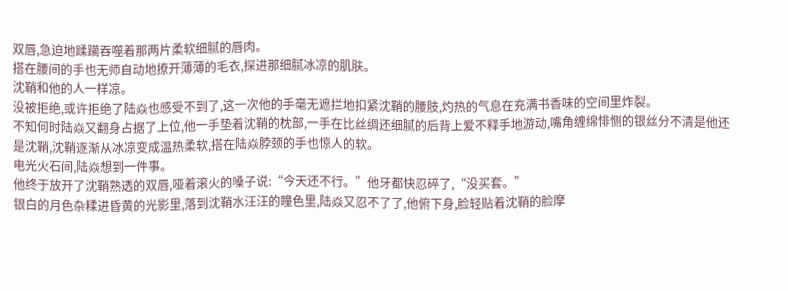双唇,急迫地蹂躏吞噬着那两片柔软细腻的唇肉。
搭在腰间的手也无师自动地撩开薄薄的毛衣,探进那细腻冰凉的肌肤。
沈鞘和他的人一样凉。
没被拒绝,或许拒绝了陆焱也感受不到了,这一次他的手毫无遮拦地扣紧沈鞘的腰肢,灼热的气息在充满书香味的空间里炸裂。
不知何时陆焱又翻身占据了上位,他一手垫着沈鞘的枕部,一手在比丝绸还细腻的后背上爱不释手地游动,嘴角缠绵悱恻的银丝分不清是他还是沈鞘,沈鞘逐渐从冰凉变成温热柔软,搭在陆焱脖颈的手也惊人的软。
电光火石间,陆焱想到一件事。
他终于放开了沈鞘熟透的双唇,哑着滚火的嗓子说:“今天还不行。”他牙都快忍碎了,“没买套。”
银白的月色杂糅进昏黄的光影里,落到沈鞘水汪汪的瞳色里,陆焱又忍不了了,他俯下身,脸轻贴着沈鞘的脸摩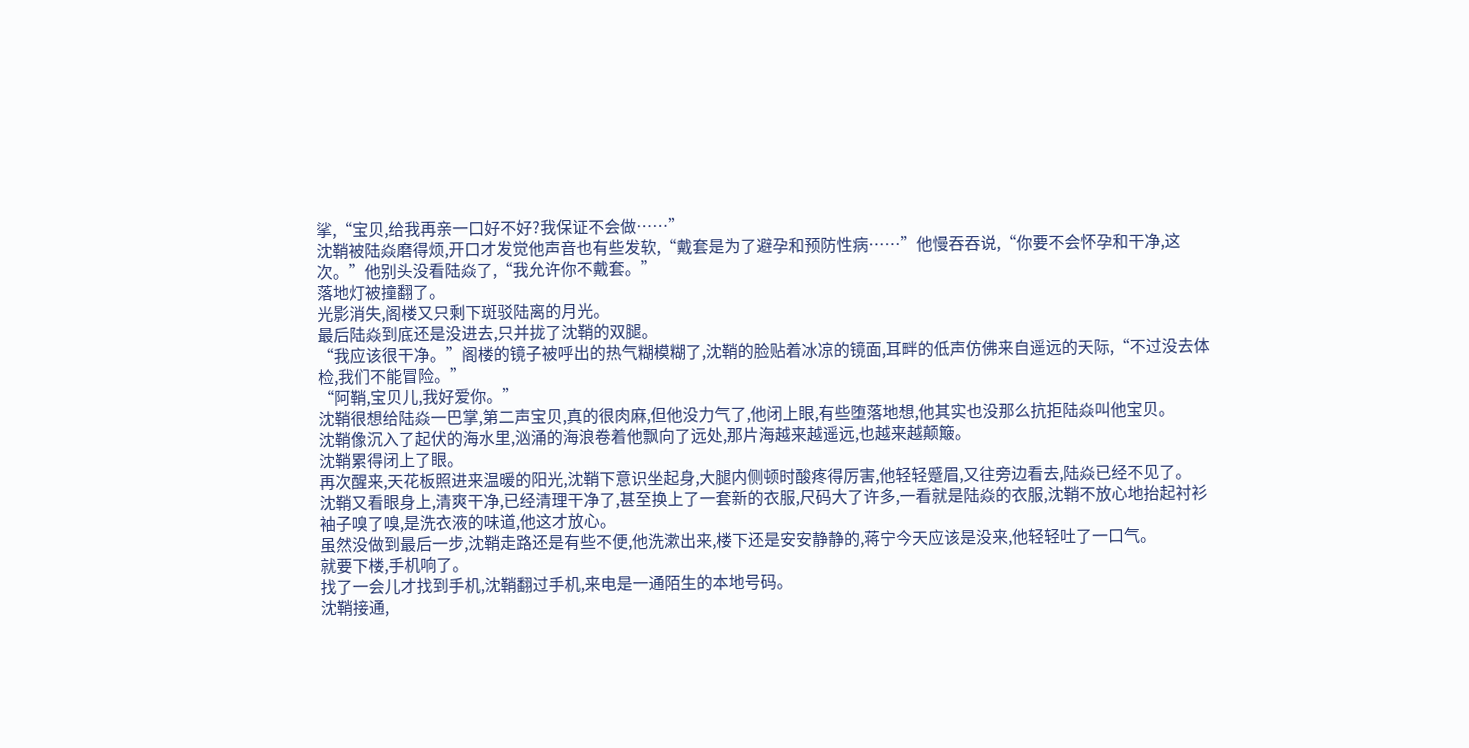挲,“宝贝,给我再亲一口好不好?我保证不会做……”
沈鞘被陆焱磨得烦,开口才发觉他声音也有些发软,“戴套是为了避孕和预防性病……”他慢吞吞说,“你要不会怀孕和干净,这次。”他别头没看陆焱了,“我允许你不戴套。”
落地灯被撞翻了。
光影消失,阁楼又只剩下斑驳陆离的月光。
最后陆焱到底还是没进去,只并拢了沈鞘的双腿。
“我应该很干净。”阁楼的镜子被呼出的热气糊模糊了,沈鞘的脸贴着冰凉的镜面,耳畔的低声仿佛来自遥远的天际,“不过没去体检,我们不能冒险。”
“阿鞘,宝贝儿,我好爱你。”
沈鞘很想给陆焱一巴掌,第二声宝贝,真的很肉麻,但他没力气了,他闭上眼,有些堕落地想,他其实也没那么抗拒陆焱叫他宝贝。
沈鞘像沉入了起伏的海水里,汹涌的海浪卷着他飘向了远处,那片海越来越遥远,也越来越颠簸。
沈鞘累得闭上了眼。
再次醒来,天花板照进来温暖的阳光,沈鞘下意识坐起身,大腿内侧顿时酸疼得厉害,他轻轻蹙眉,又往旁边看去,陆焱已经不见了。
沈鞘又看眼身上,清爽干净,已经清理干净了,甚至换上了一套新的衣服,尺码大了许多,一看就是陆焱的衣服,沈鞘不放心地抬起衬衫袖子嗅了嗅,是洗衣液的味道,他这才放心。
虽然没做到最后一步,沈鞘走路还是有些不便,他洗漱出来,楼下还是安安静静的,蒋宁今天应该是没来,他轻轻吐了一口气。
就要下楼,手机响了。
找了一会儿才找到手机,沈鞘翻过手机,来电是一通陌生的本地号码。
沈鞘接通,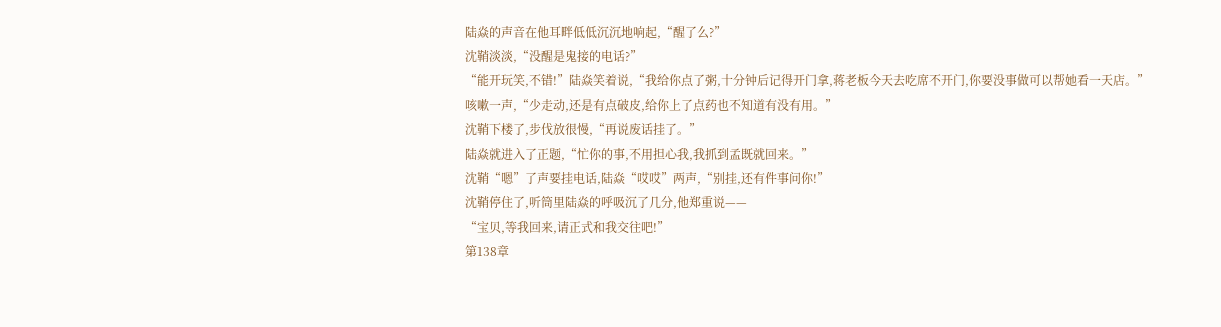陆焱的声音在他耳畔低低沉沉地响起,“醒了么?”
沈鞘淡淡,“没醒是鬼接的电话?”
“能开玩笑,不错!”陆焱笑着说,“我给你点了粥,十分钟后记得开门拿,蒋老板今天去吃席不开门,你要没事做可以帮她看一天店。”
咳嗽一声,“少走动,还是有点破皮,给你上了点药也不知道有没有用。”
沈鞘下楼了,步伐放很慢,“再说废话挂了。”
陆焱就进入了正题,“忙你的事,不用担心我,我抓到孟既就回来。”
沈鞘“嗯”了声要挂电话,陆焱“哎哎”两声,“别挂,还有件事问你!”
沈鞘停住了,听筒里陆焱的呼吸沉了几分,他郑重说——
“宝贝,等我回来,请正式和我交往吧!”
第138章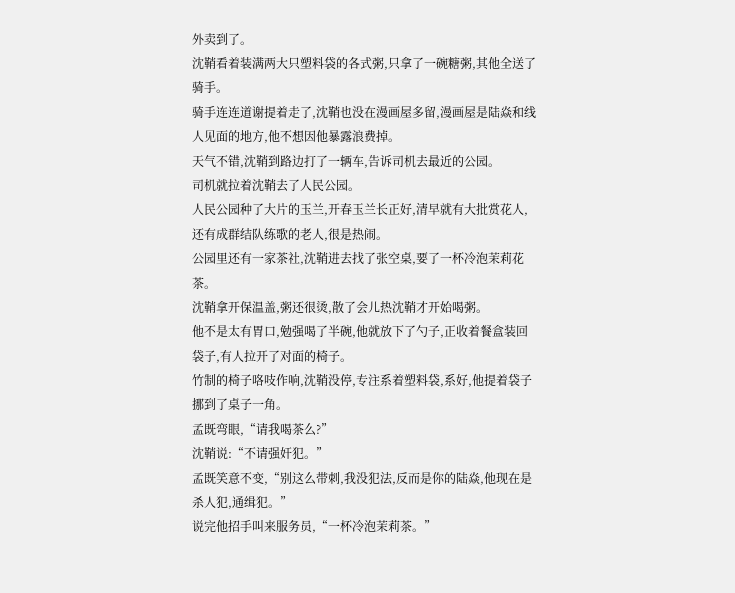外卖到了。
沈鞘看着装满两大只塑料袋的各式粥,只拿了一碗糖粥,其他全送了骑手。
骑手连连道谢提着走了,沈鞘也没在漫画屋多留,漫画屋是陆焱和线人见面的地方,他不想因他暴露浪费掉。
天气不错,沈鞘到路边打了一辆车,告诉司机去最近的公园。
司机就拉着沈鞘去了人民公园。
人民公园种了大片的玉兰,开春玉兰长正好,清早就有大批赏花人,还有成群结队练歌的老人,很是热闹。
公园里还有一家茶社,沈鞘进去找了张空桌,要了一杯冷泡茉莉花茶。
沈鞘拿开保温盖,粥还很烫,散了会儿热沈鞘才开始喝粥。
他不是太有胃口,勉强喝了半碗,他就放下了勺子,正收着餐盒装回袋子,有人拉开了对面的椅子。
竹制的椅子咯吱作响,沈鞘没停,专注系着塑料袋,系好,他提着袋子挪到了桌子一角。
孟既弯眼,“请我喝茶么?”
沈鞘说:“不请强奸犯。”
孟既笑意不变,“别这么带刺,我没犯法,反而是你的陆焱,他现在是杀人犯,通缉犯。”
说完他招手叫来服务员,“一杯冷泡茉莉茶。”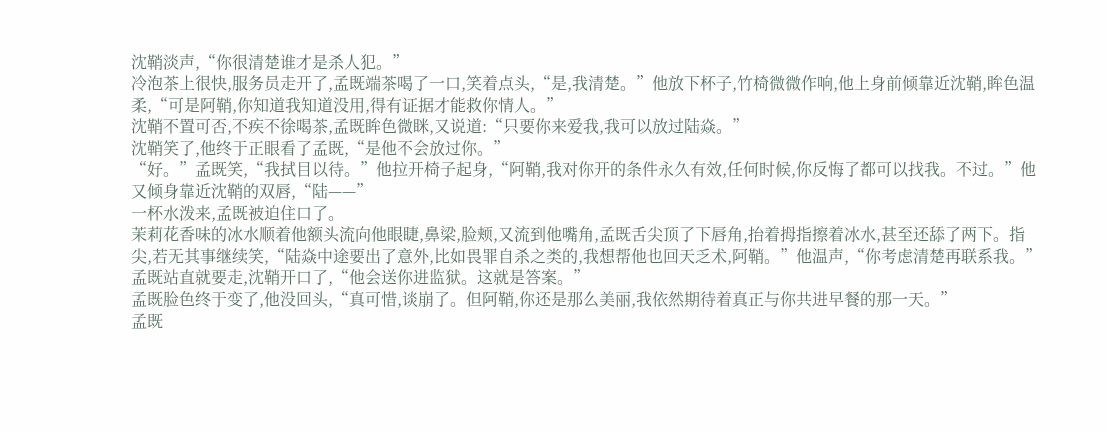沈鞘淡声,“你很清楚谁才是杀人犯。”
冷泡茶上很快,服务员走开了,孟既端茶喝了一口,笑着点头,“是,我清楚。”他放下杯子,竹椅微微作响,他上身前倾靠近沈鞘,眸色温柔,“可是阿鞘,你知道我知道没用,得有证据才能救你情人。”
沈鞘不置可否,不疾不徐喝茶,孟既眸色微眯,又说道:“只要你来爱我,我可以放过陆焱。”
沈鞘笑了,他终于正眼看了孟既,“是他不会放过你。”
“好。”孟既笑,“我拭目以待。”他拉开椅子起身,“阿鞘,我对你开的条件永久有效,任何时候,你反悔了都可以找我。不过。”他又倾身靠近沈鞘的双唇,“陆——”
一杯水泼来,孟既被迫住口了。
茉莉花香味的冰水顺着他额头流向他眼睫,鼻梁,脸颊,又流到他嘴角,孟既舌尖顶了下唇角,抬着拇指擦着冰水,甚至还舔了两下。指尖,若无其事继续笑,“陆焱中途要出了意外,比如畏罪自杀之类的,我想帮他也回天乏术,阿鞘。”他温声,“你考虑清楚再联系我。”
孟既站直就要走,沈鞘开口了,“他会送你进监狱。这就是答案。”
孟既脸色终于变了,他没回头,“真可惜,谈崩了。但阿鞘,你还是那么美丽,我依然期待着真正与你共进早餐的那一天。”
孟既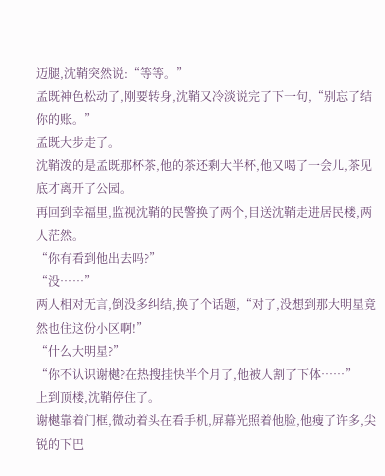迈腿,沈鞘突然说:“等等。”
孟既神色松动了,刚要转身,沈鞘又冷淡说完了下一句,“别忘了结你的账。”
孟既大步走了。
沈鞘泼的是孟既那杯茶,他的茶还剩大半杯,他又喝了一会儿,茶见底才离开了公园。
再回到幸福里,监视沈鞘的民警换了两个,目送沈鞘走进居民楼,两人茫然。
“你有看到他出去吗?”
“没……”
两人相对无言,倒没多纠结,换了个话题,“对了,没想到那大明星竟然也住这份小区啊!”
“什么大明星?”
“你不认识谢樾?在热搜挂快半个月了,他被人割了下体……”
上到顶楼,沈鞘停住了。
谢樾靠着门框,微动着头在看手机,屏幕光照着他脸,他瘦了许多,尖锐的下巴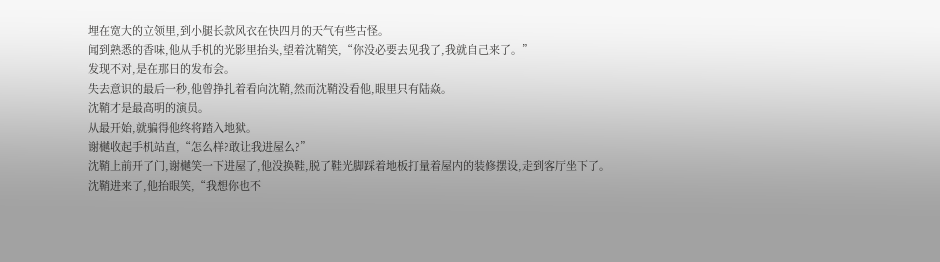埋在宽大的立领里,到小腿长款风衣在快四月的天气有些古怪。
闻到熟悉的香味,他从手机的光影里抬头,望着沈鞘笑,“你没必要去见我了,我就自己来了。”
发现不对,是在那日的发布会。
失去意识的最后一秒,他曾挣扎着看向沈鞘,然而沈鞘没看他,眼里只有陆焱。
沈鞘才是最高明的演员。
从最开始,就骗得他终将踏入地狱。
谢樾收起手机站直,“怎么样?敢让我进屋么?”
沈鞘上前开了门,谢樾笑一下进屋了,他没换鞋,脱了鞋光脚踩着地板打量着屋内的装修摆设,走到客厅坐下了。
沈鞘进来了,他抬眼笑,“我想你也不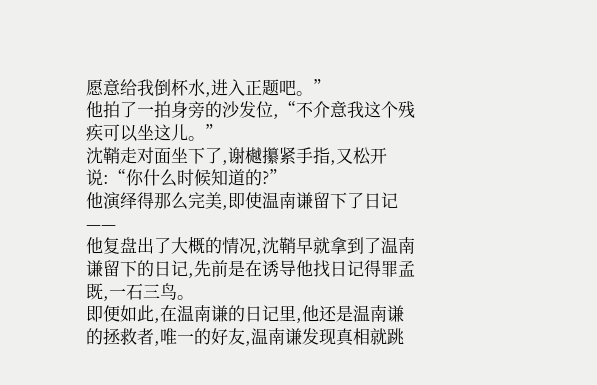愿意给我倒杯水,进入正题吧。”
他拍了一拍身旁的沙发位,“不介意我这个残疾可以坐这儿。”
沈鞘走对面坐下了,谢樾攥紧手指,又松开说:“你什么时候知道的?”
他演绎得那么完美,即使温南谦留下了日记——
他复盘出了大概的情况,沈鞘早就拿到了温南谦留下的日记,先前是在诱导他找日记得罪孟既,一石三鸟。
即便如此,在温南谦的日记里,他还是温南谦的拯救者,唯一的好友,温南谦发现真相就跳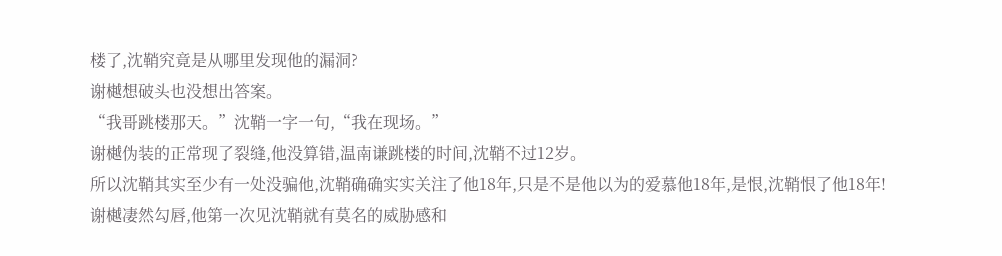楼了,沈鞘究竟是从哪里发现他的漏洞?
谢樾想破头也没想出答案。
“我哥跳楼那天。”沈鞘一字一句,“我在现场。”
谢樾伪装的正常现了裂缝,他没算错,温南谦跳楼的时间,沈鞘不过12岁。
所以沈鞘其实至少有一处没骗他,沈鞘确确实实关注了他18年,只是不是他以为的爱慕他18年,是恨,沈鞘恨了他18年!
谢樾凄然勾唇,他第一次见沈鞘就有莫名的威胁感和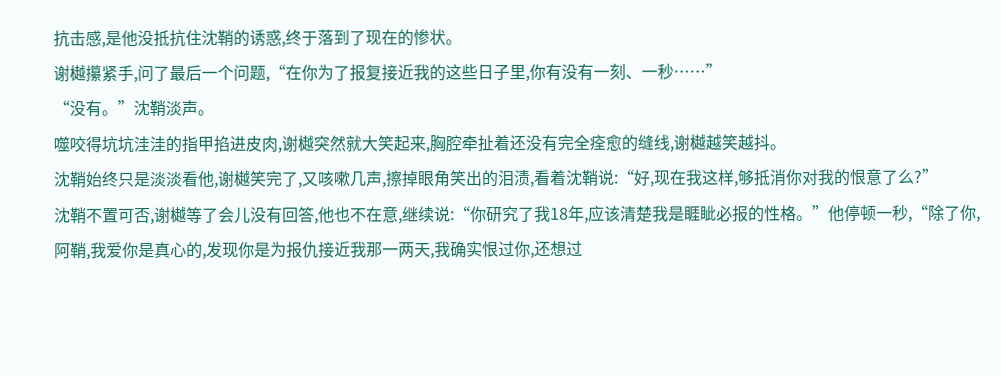抗击感,是他没抵抗住沈鞘的诱惑,终于落到了现在的惨状。
谢樾攥紧手,问了最后一个问题,“在你为了报复接近我的这些日子里,你有没有一刻、一秒……”
“没有。”沈鞘淡声。
噬咬得坑坑洼洼的指甲掐进皮肉,谢樾突然就大笑起来,胸腔牵扯着还没有完全痊愈的缝线,谢樾越笑越抖。
沈鞘始终只是淡淡看他,谢樾笑完了,又咳嗽几声,擦掉眼角笑出的泪渍,看着沈鞘说:“好,现在我这样,够抵消你对我的恨意了么?”
沈鞘不置可否,谢樾等了会儿没有回答,他也不在意,继续说:“你研究了我18年,应该清楚我是睚眦必报的性格。”他停顿一秒,“除了你,阿鞘,我爱你是真心的,发现你是为报仇接近我那一两天,我确实恨过你,还想过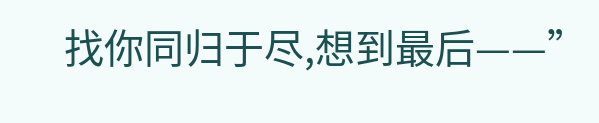找你同归于尽,想到最后——”